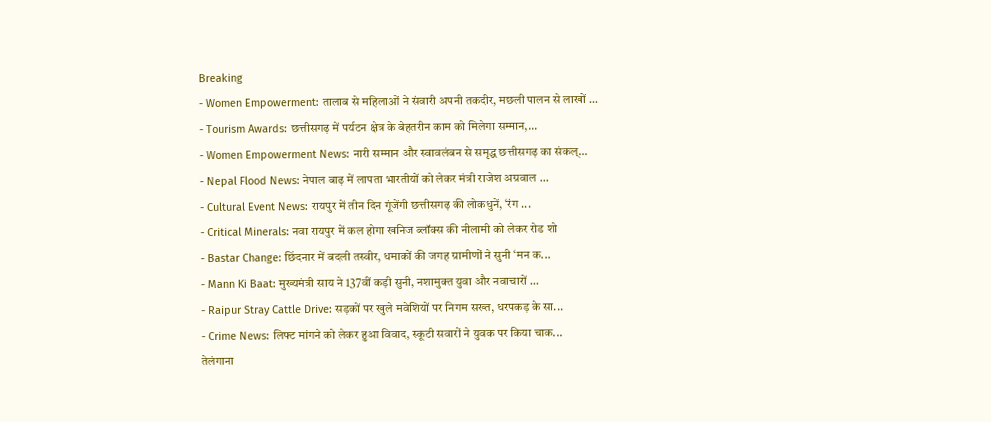Breaking
- Women Empowerment: तालाब से महिलाओं ने संवारी अपनी तकदीर, मछली पालन से लाखों ...
- Tourism Awards: छत्तीसगढ़ में पर्यटन क्षेत्र के बेहतरीन काम को मिलेगा सम्मान,...
- Women Empowerment News: नारी सम्मान और स्वावलंबन से समृद्ध छत्तीसगढ़ का संकल्...
- Nepal Flood News: नेपाल बाढ़ में लापता भारतीयों को लेकर मंत्री राजेश अग्रवाल ...
- Cultural Event News: रायपुर में तीन दिन गूंजेंगी छत्तीसगढ़ की लोकधुनें, ‘रंग ...
- Critical Minerals: नवा रायपुर में कल होगा खनिज ब्लॉक्स की नीलामी को लेकर रोड शो
- Bastar Change: छिंदनार में बदली तस्वीर, धमाकों की जगह ग्रामीणों ने सुनी ‘मन क...
- Mann Ki Baat: मुख्यमंत्री साय ने 137वीं कड़ी सुनी, नशामुक्त युवा और नवाचारों ...
- Raipur Stray Cattle Drive: सड़कों पर खुले मवेशियों पर निगम सख्त, धरपकड़ के सा...
- Crime News: लिफ्ट मांगने को लेकर हुआ विवाद, स्कूटी सवारों ने युवक पर किया चाक...
तेलंगाना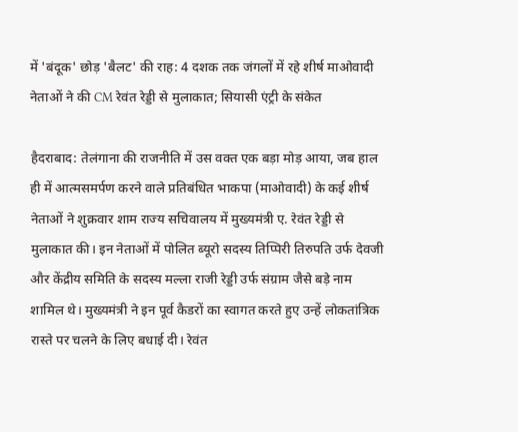में 'बंदूक' छोड़ 'बैलट' की राह: 4 दशक तक जंगलों में रहे शीर्ष माओवादी नेताओं ने की CM रेवंत रेड्डी से मुलाकात; सियासी एंट्री के संकेत

हैदराबाद: तेलंगाना की राजनीति में उस वक्त एक बड़ा मोड़ आया, जब हाल ही में आत्मसमर्पण करने वाले प्रतिबंधित भाकपा (माओवादी) के कई शीर्ष नेताओं ने शुक्रवार शाम राज्य सचिवालय में मुख्यमंत्री ए. रेवंत रेड्डी से मुलाकात की। इन नेताओं में पोलित ब्यूरो सदस्य तिप्पिरी तिरुपति उर्फ देवजी और केंद्रीय समिति के सदस्य मल्ला राजी रेड्डी उर्फ संग्राम जैसे बड़े नाम शामिल थे। मुख्यमंत्री ने इन पूर्व कैडरों का स्वागत करते हुए उन्हें लोकतांत्रिक रास्ते पर चलने के लिए बधाई दी। रेवंत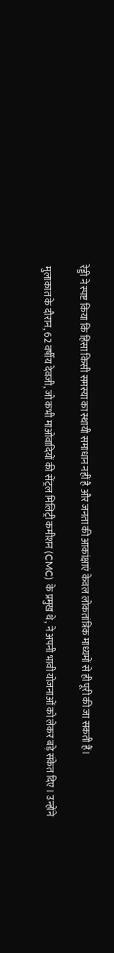रेड्डी ने स्पष्ट किया कि हिंसा किसी समस्या का स्थायी समाधान नहीं है और जनता की आकांक्षाएं केवल लोकतांत्रिक माध्यमों से ही पूरी की जा सकती हैं।

मुलाकात के दौरान, 62 वर्षीय देवजी, जो कभी माओवादियों की सेंट्रल मिलिट्री कमीशन (CMC) के प्रमुख थे, ने अपनी भावी योजनाओं को लेकर बड़े संकेत दिए। उन्होंने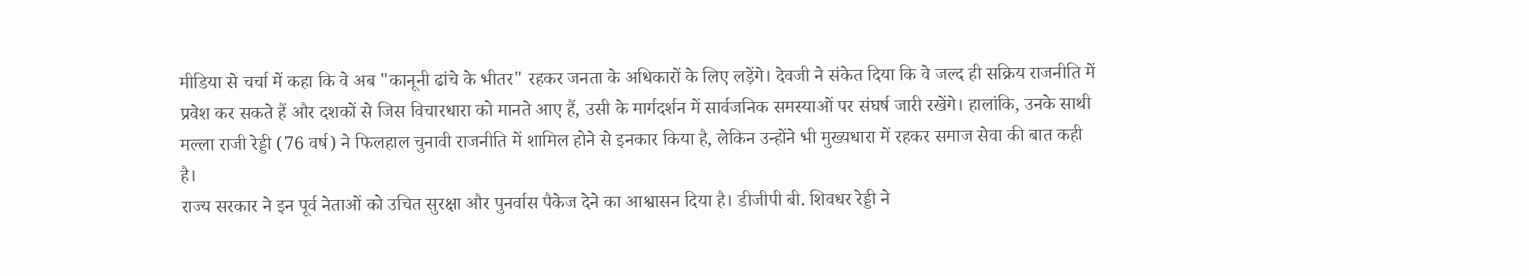मीडिया से चर्चा में कहा कि वे अब "कानूनी ढांचे के भीतर" रहकर जनता के अधिकारों के लिए लड़ेंगे। देवजी ने संकेत दिया कि वे जल्द ही सक्रिय राजनीति में प्रवेश कर सकते हैं और दशकों से जिस विचारधारा को मानते आए हैं, उसी के मार्गदर्शन में सार्वजनिक समस्याओं पर संघर्ष जारी रखेंगे। हालांकि, उनके साथी मल्ला राजी रेड्डी (76 वर्ष) ने फिलहाल चुनावी राजनीति में शामिल होने से इनकार किया है, लेकिन उन्होंने भी मुख्यधारा में रहकर समाज सेवा की बात कही है।
राज्य सरकार ने इन पूर्व नेताओं को उचित सुरक्षा और पुनर्वास पैकेज देने का आश्वासन दिया है। डीजीपी बी. शिवधर रेड्डी ने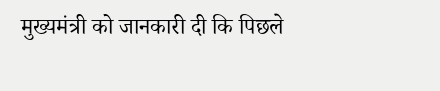मुख्यमंत्री को जानकारी दी कि पिछले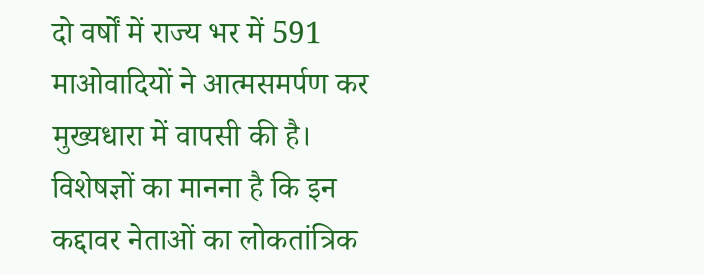दो वर्षों में राज्य भर में 591 माओवादियों ने आत्मसमर्पण कर मुख्यधारा में वापसी की है। विशेषज्ञों का मानना है कि इन कद्दावर नेताओं का लोकतांत्रिक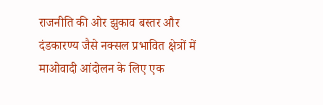राजनीति की ओर झुकाव बस्तर और दंडकारण्य जैसे नक्सल प्रभावित क्षेत्रों में माओवादी आंदोलन के लिए एक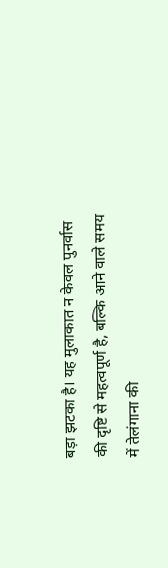बड़ा झटका है। यह मुलाकात न केवल पुनर्वास की दृष्टि से महत्वपूर्ण है, बल्कि आने वाले समय में तेलंगाना की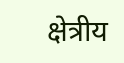क्षेत्रीय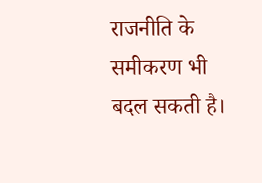राजनीति के समीकरण भी बदल सकती है।